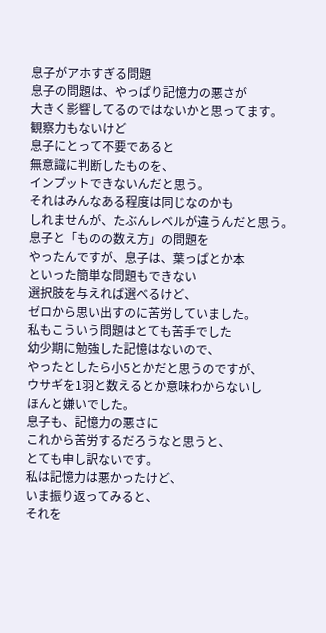息子がアホすぎる問題
息子の問題は、やっぱり記憶力の悪さが
大きく影響してるのではないかと思ってます。
観察力もないけど
息子にとって不要であると
無意識に判断したものを、
インプットできないんだと思う。
それはみんなある程度は同じなのかも
しれませんが、たぶんレベルが違うんだと思う。
息子と「ものの数え方」の問題を
やったんですが、息子は、葉っぱとか本
といった簡単な問題もできない
選択肢を与えれば選べるけど、
ゼロから思い出すのに苦労していました。
私もこういう問題はとても苦手でした
幼少期に勉強した記憶はないので、
やったとしたら小5とかだと思うのですが、
ウサギを1羽と数えるとか意味わからないし
ほんと嫌いでした。
息子も、記憶力の悪さに
これから苦労するだろうなと思うと、
とても申し訳ないです。
私は記憶力は悪かったけど、
いま振り返ってみると、
それを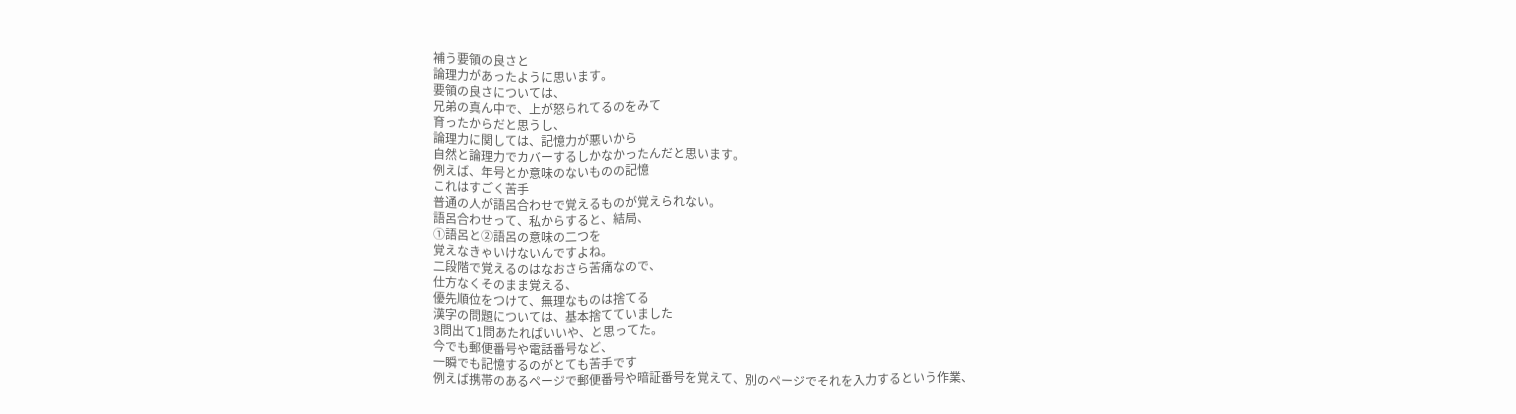補う要領の良さと
論理力があったように思います。
要領の良さについては、
兄弟の真ん中で、上が怒られてるのをみて
育ったからだと思うし、
論理力に関しては、記憶力が悪いから
自然と論理力でカバーするしかなかったんだと思います。
例えば、年号とか意味のないものの記憶
これはすごく苦手
普通の人が語呂合わせで覚えるものが覚えられない。
語呂合わせって、私からすると、結局、
①語呂と②語呂の意味の二つを
覚えなきゃいけないんですよね。
二段階で覚えるのはなおさら苦痛なので、
仕方なくそのまま覚える、
優先順位をつけて、無理なものは捨てる
漢字の問題については、基本捨てていました
3問出て1問あたればいいや、と思ってた。
今でも郵便番号や電話番号など、
一瞬でも記憶するのがとても苦手です
例えば携帯のあるページで郵便番号や暗証番号を覚えて、別のページでそれを入力するという作業、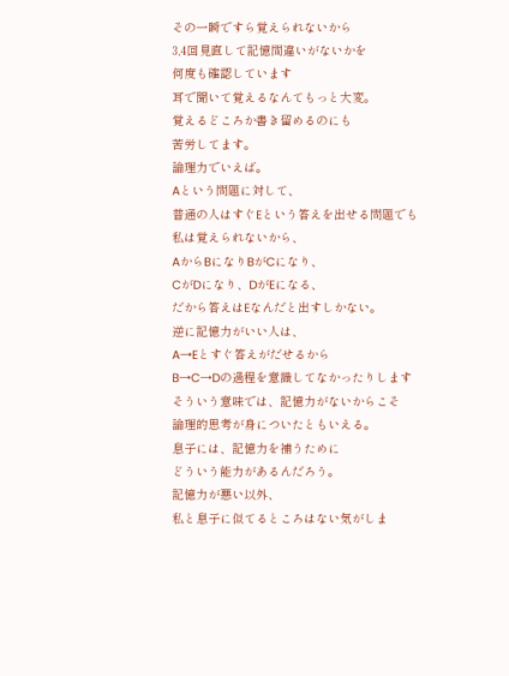その一瞬ですら覚えられないから
3,4回見直して記憶間違いがないかを
何度も確認しています
耳で聞いて覚えるなんてもっと大変。
覚えるどころか書き留めるのにも
苦労してます。
論理力でいえば。
Aという問題に対して、
普通の人はすぐEという答えを出せる問題でも
私は覚えられないから、
AからBになりBがCになり、
CがDになり、DがEになる、
だから答えはEなんだと出すしかない。
逆に記憶力がいい人は、
A→Eとすぐ答えがだせるから
B→C→Dの過程を意識してなかったりします
そういう意味では、記憶力がないからこそ
論理的思考が身についたともいえる。
息子には、記憶力を補うために
どういう能力があるんだろう。
記憶力が悪い以外、
私と息子に似てるところはない気がしま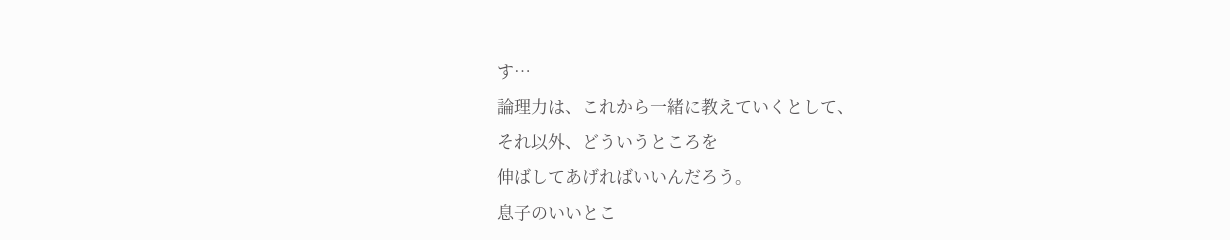す…
論理力は、これから一緒に教えていくとして、
それ以外、どういうところを
伸ばしてあげればいいんだろう。
息子のいいとこ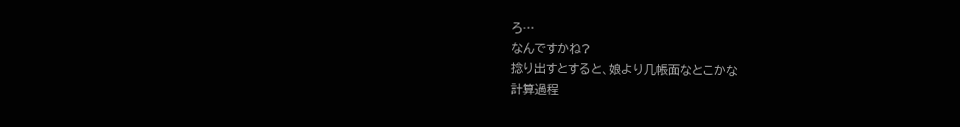ろ…
なんですかね?
捻り出すとすると、娘より几帳面なとこかな
計算過程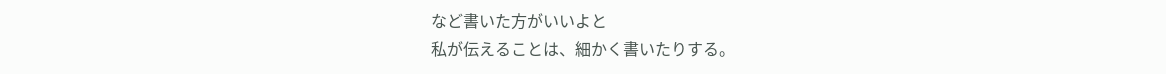など書いた方がいいよと
私が伝えることは、細かく書いたりする。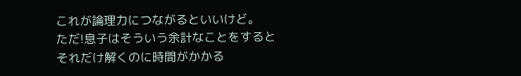これが論理力につながるといいけど。
ただ!息子はそういう余計なことをすると
それだけ解くのに時間がかかる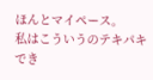ほんとマイペース。
私はこういうのテキパキでき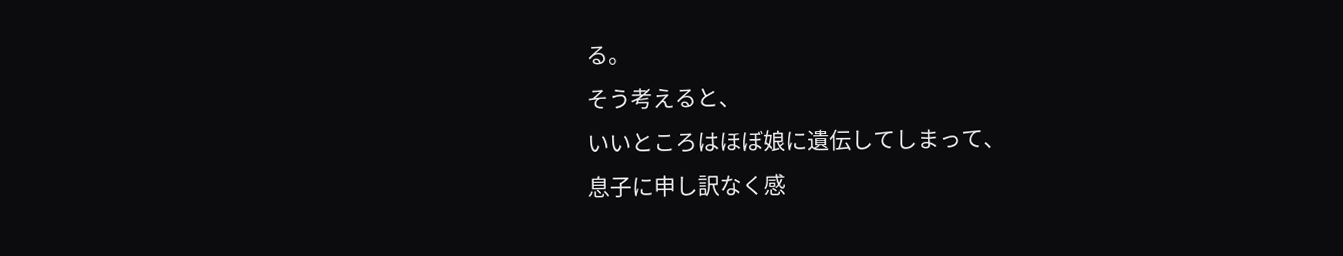る。
そう考えると、
いいところはほぼ娘に遺伝してしまって、
息子に申し訳なく感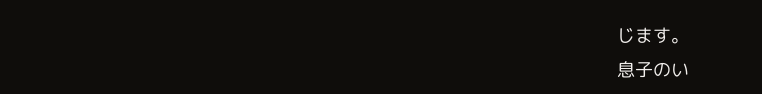じます。
息子のい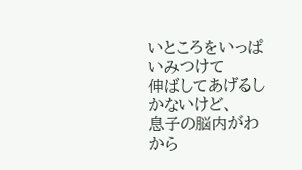いところをいっぱいみつけて
伸ばしてあげるしかないけど、
息子の脳内がわから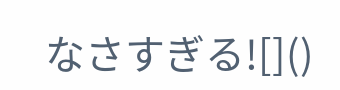なさすぎる![]()